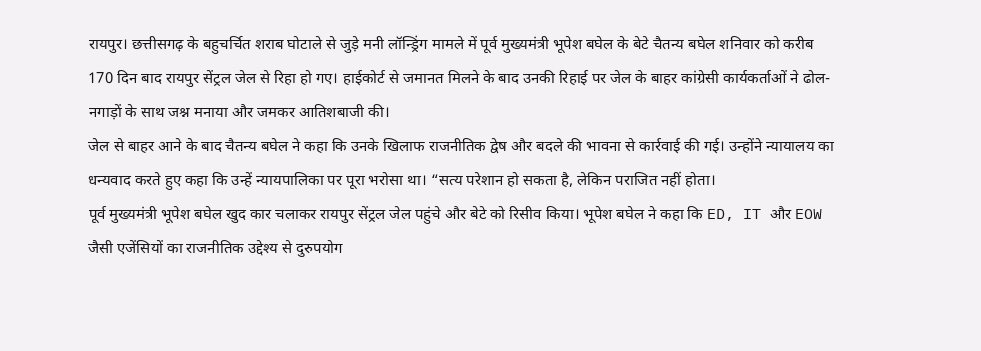रायपुर। छत्तीसगढ़ के बहुचर्चित शराब घोटाले से जुड़े मनी लॉन्ड्रिंग मामले में पूर्व मुख्यमंत्री भूपेश बघेल के बेटे चैतन्य बघेल शनिवार को करीब 170 दिन बाद रायपुर सेंट्रल जेल से रिहा हो गए। हाईकोर्ट से जमानत मिलने के बाद उनकी रिहाई पर जेल के बाहर कांग्रेसी कार्यकर्ताओं ने ढोल-नगाड़ों के साथ जश्न मनाया और जमकर आतिशबाजी की।
जेल से बाहर आने के बाद चैतन्य बघेल ने कहा कि उनके खिलाफ राजनीतिक द्वेष और बदले की भावना से कार्रवाई की गई। उन्होंने न्यायालय का धन्यवाद करते हुए कहा कि उन्हें न्यायपालिका पर पूरा भरोसा था। “सत्य परेशान हो सकता है, लेकिन पराजित नहीं होता।
पूर्व मुख्यमंत्री भूपेश बघेल खुद कार चलाकर रायपुर सेंट्रल जेल पहुंचे और बेटे को रिसीव किया। भूपेश बघेल ने कहा कि ED, IT और EOW जैसी एजेंसियों का राजनीतिक उद्देश्य से दुरुपयोग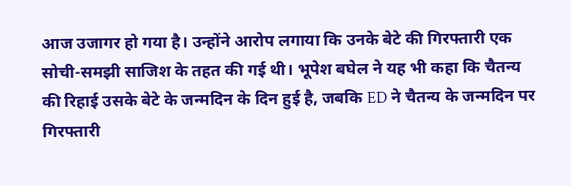आज उजागर हो गया है। उन्होंने आरोप लगाया कि उनके बेटे की गिरफ्तारी एक सोची-समझी साजिश के तहत की गई थी। भूपेश बघेल ने यह भी कहा कि चैतन्य की रिहाई उसके बेटे के जन्मदिन के दिन हुई है, जबकि ED ने चैतन्य के जन्मदिन पर गिरफ्तारी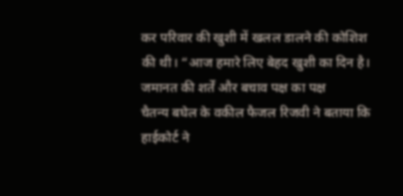कर परिवार की खुशी में खलल डालने की कोशिश की थी। “आज हमारे लिए बेहद खुशी का दिन है।
जमानत की शर्तें और बचाव पक्ष का पक्ष
चैतन्य बघेल के वकील फैजल रिजवी ने बताया कि हाईकोर्ट ने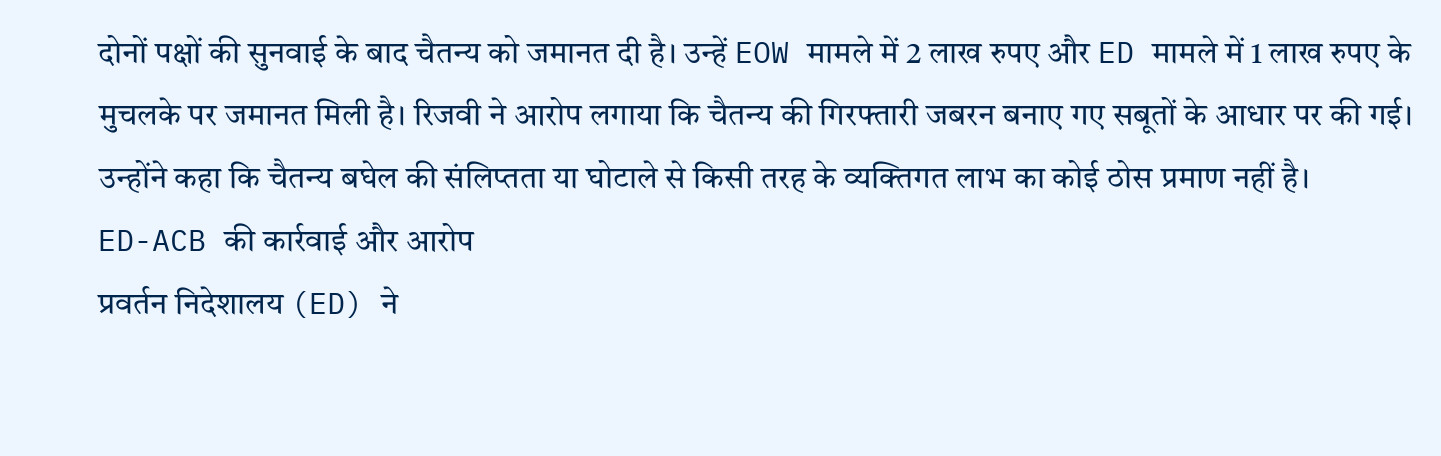दोनों पक्षों की सुनवाई के बाद चैतन्य को जमानत दी है। उन्हें EOW मामले में 2 लाख रुपए और ED मामले में 1 लाख रुपए के मुचलके पर जमानत मिली है। रिजवी ने आरोप लगाया कि चैतन्य की गिरफ्तारी जबरन बनाए गए सबूतों के आधार पर की गई। उन्होंने कहा कि चैतन्य बघेल की संलिप्तता या घोटाले से किसी तरह के व्यक्तिगत लाभ का कोई ठोस प्रमाण नहीं है।
ED-ACB की कार्रवाई और आरोप
प्रवर्तन निदेशालय (ED) ने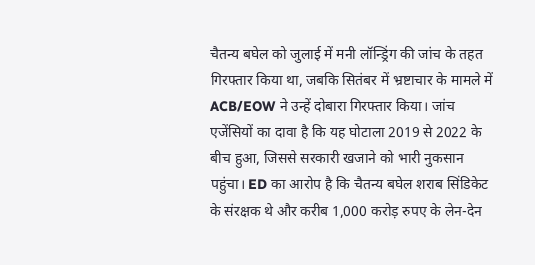चैतन्य बघेल को जुलाई में मनी लॉन्ड्रिंग की जांच के तहत गिरफ्तार किया था, जबकि सितंबर में भ्रष्टाचार के मामले में ACB/EOW ने उन्हें दोबारा गिरफ्तार किया। जांच एजेंसियों का दावा है कि यह घोटाला 2019 से 2022 के बीच हुआ, जिससे सरकारी खजाने को भारी नुकसान पहुंचा। ED का आरोप है कि चैतन्य बघेल शराब सिंडिकेट के संरक्षक थे और करीब 1,000 करोड़ रुपए के लेन-देन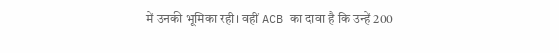में उनकी भूमिका रही। वहीं ACB का दावा है कि उन्हें 200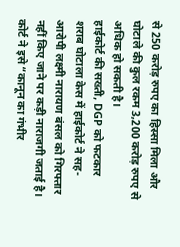से 250 करोड़ रुपए का हिस्सा मिला और घोटाले की कुल रकम 3,200 करोड़ रुपए से अधिक हो सकती है।
हाईकोर्ट की सख्ती, DGP को फटकार
शराब घोटाला केस में हाईकोर्ट ने सह-आरोपी लक्ष्मी नारायण बंसल को गिरफ्तार नहीं किए जाने पर कड़ी नाराजगी जताई है। कोर्ट ने इसे “कानून का गंभीर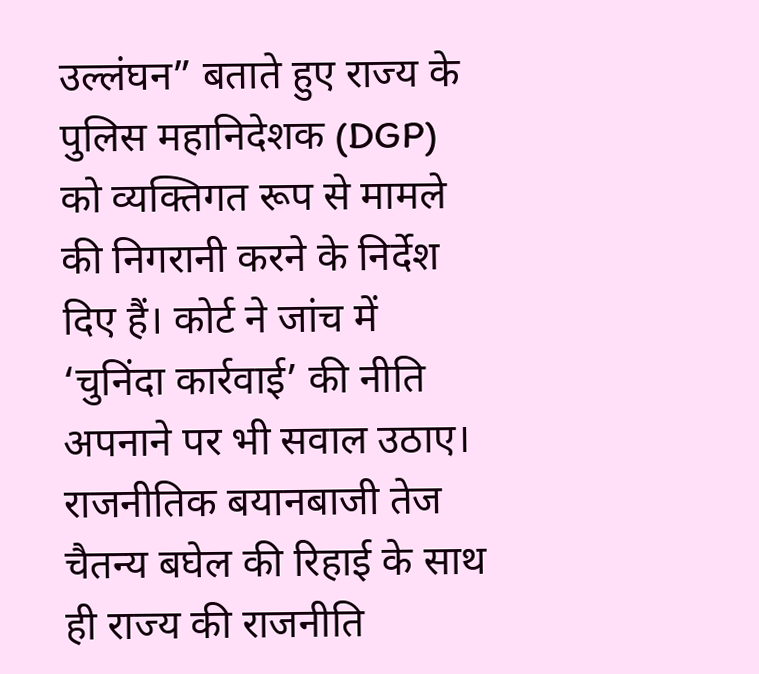उल्लंघन” बताते हुए राज्य के पुलिस महानिदेशक (DGP) को व्यक्तिगत रूप से मामले की निगरानी करने के निर्देश दिए हैं। कोर्ट ने जांच में ‘चुनिंदा कार्रवाई’ की नीति अपनाने पर भी सवाल उठाए।
राजनीतिक बयानबाजी तेज
चैतन्य बघेल की रिहाई के साथ ही राज्य की राजनीति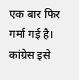एक बार फिर गर्मा गई है। कांग्रेस इसे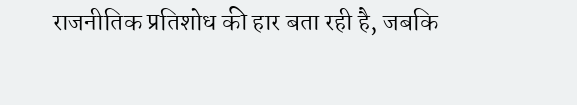राजनीतिक प्रतिशोध की हार बता रही है, जबकि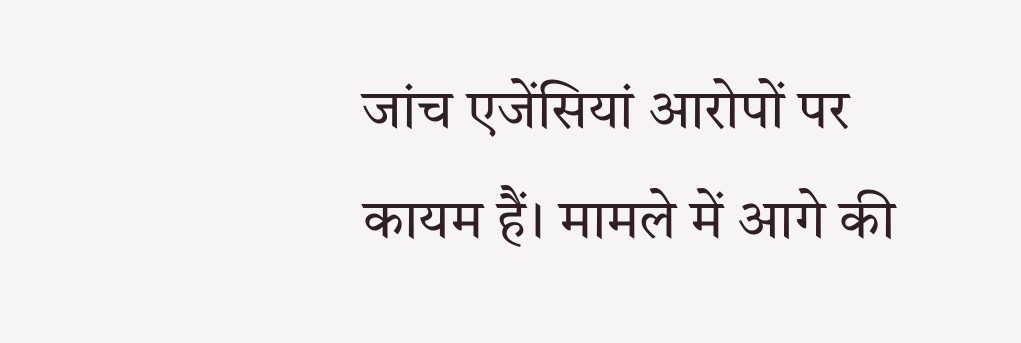जांच एजेंसियां आरोपों पर कायम हैं। मामले में आगे की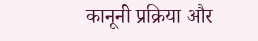कानूनी प्रक्रिया और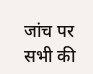जांच पर सभी की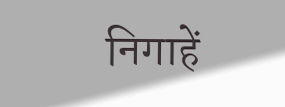निगाहें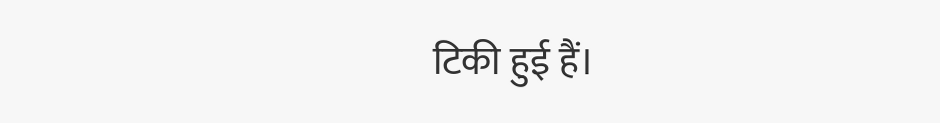टिकी हुई हैं।